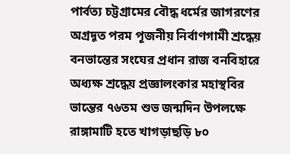পার্বত্য চট্টগ্রামের বৌদ্ধ ধর্মের জাগরণের অগ্রদূত পরম পূজনীয় নির্বাণগামী শ্রদ্ধেয় বনভান্তের সংঘের প্রধান রাজ বনবিহারে অধ্যক্ষ শ্রদ্ধেয় প্রজ্ঞালংকার মহাস্থবির ভান্তের ৭৬তম শুভ জন্মদিন উপলক্ষে রাঙ্গামাটি হতে খাগড়াছড়ি ৮০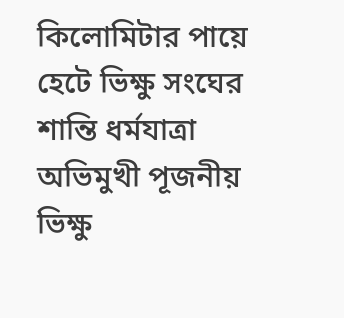কিলোমিটার পায়ে হেটে ভিক্ষু সংঘের শান্তি ধর্মযাত্রা অভিমুখী পূজনীয় ভিক্ষু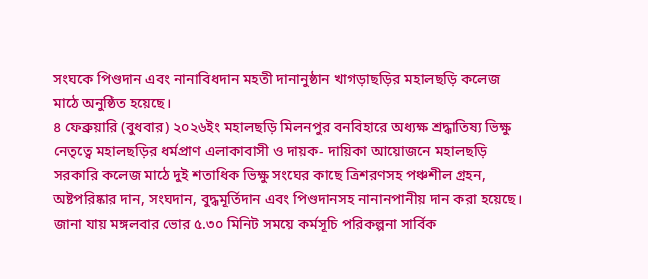সংঘকে পিণ্ডদান এবং নানাবিধদান মহতী দানানুষ্ঠান খাগড়াছড়ির মহালছড়ি কলেজ মাঠে অনুষ্ঠিত হয়েছে।
৪ ফেব্রুয়ারি (বুধবার) ২০২৬ইং মহালছড়ি মিলনপুর বনবিহারে অধ্যক্ষ শ্রদ্ধাতিষ্য ভিক্ষু নেতৃত্বে মহালছড়ির ধর্মপ্রাণ এলাকাবাসী ও দায়ক- দায়িকা আয়োজনে মহালছড়ি সরকারি কলেজ মাঠে দুই শতাধিক ভিক্ষু সংঘের কাছে ত্রিশরণসহ পঞ্চশীল গ্রহন, অষ্টপরিষ্কার দান, সংঘদান, বুদ্ধমূর্তিদান এবং পিণ্ডদানসহ নানানপানীয় দান করা হয়েছে।
জানা যায় মঙ্গলবার ভোর ৫.৩০ মিনিট সময়ে কর্মসূচি পরিকল্পনা সার্বিক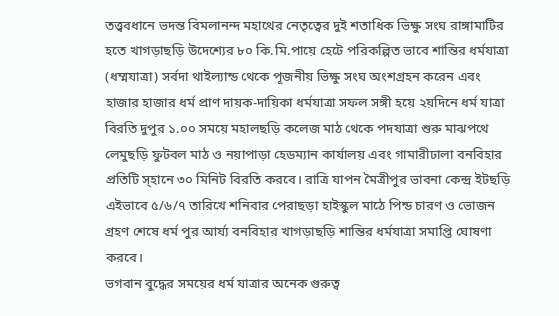তত্ত্ববধানে ভদন্ত বিমলানন্দ মহাথের নেতৃত্বের দুই শতাধিক ভিক্ষু সংঘ রাঙ্গামাটির হতে খাগড়াছড়ি উদেশ্যের ৮০ কি.মি.পায়ে হেটে পরিকল্পিত ভাবে শান্তির ধর্মযাত্রা (ধম্মযাত্রা) সর্বদা থাইল্যান্ড থেকে পূজনীয় ভিক্ষু সংঘ অংশগ্রহন করেন এবং হাজার হাজার ধর্ম প্রাণ দায়ক-দায়িকা ধর্মযাত্রা সফল সঙ্গী হয়ে ২য়দিনে ধর্ম যাত্রা বিরতি দুপুর ১.০০ সময়ে মহালছড়ি কলেজ মাঠ থেকে পদযাত্রা শুরু মাঝপথে লেমুছড়ি ফুটবল মাঠ ও নয়াপাড়া হেডম্যান কার্যালয় এবং গামারীঢালা বনবিহার প্রতিটি স্হানে ৩০ মিনিট বিরতি করবে। রাত্রি যাপন মৈত্রীপুর ভাবনা কেন্দ্র ইটছড়ি এইভাবে ৫/৬/৭ তারিখে শনিবার পেরাছড়া হাইস্কুল মাঠে পিন্ড চারণ ও ভোজন গ্রহণ শেষে ধর্ম পুর আর্য্য বনবিহার খাগড়াছড়ি শান্তির ধর্মযাত্রা সমাপ্তি ঘোষণা করবে।
ভগবান বুদ্ধের সময়ের ধর্ম যাত্রার অনেক গুরুত্ব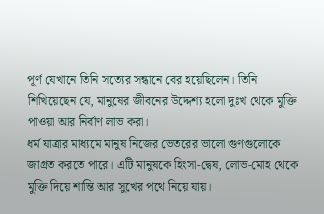পূর্ণ যেখানে তিনি সত্যের সন্ধানে বের হয়েছিলেন। তিনি শিখিয়েছেন যে, মানুষের জীবনের উদ্দেশ্য হলো দুঃখ থেকে মুক্তি পাওয়া আর নির্বাণ লাভ করা।
ধর্ম যাত্রার মাধ্যমে মানুষ নিজের ভেতরের ভালো গুণগুলোকে জাগ্রত করতে পারে। এটি মানুষকে হিংসা-দ্বেষ, লোভ-মোহ থেকে মুক্তি দিয়ে শান্তি আর সুখের পথে নিয়ে যায়।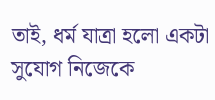তাই, ধর্ম যাত্রা হলো একটা সুযোগ নিজেকে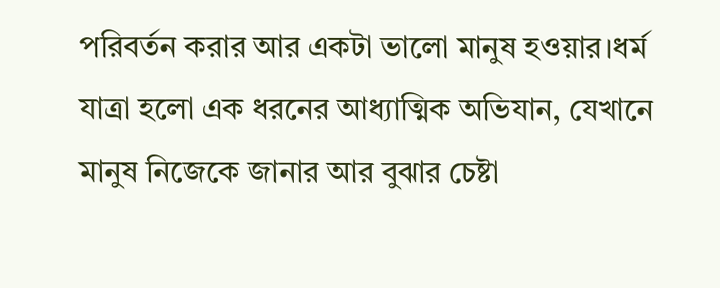পরিবর্তন করার আর একটা ভালো মানুষ হওয়ার।ধর্ম যাত্রা হলো এক ধরনের আধ্যাত্মিক অভিযান, যেখানে মানুষ নিজেকে জানার আর বুঝার চেষ্টা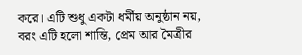করে। এটি শুধু একটা ধর্মীয় অনুষ্ঠান নয়, বরং এটি হলো শান্তি, প্রেম আর মৈত্রীর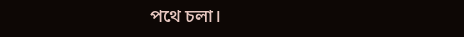পথে চলা।